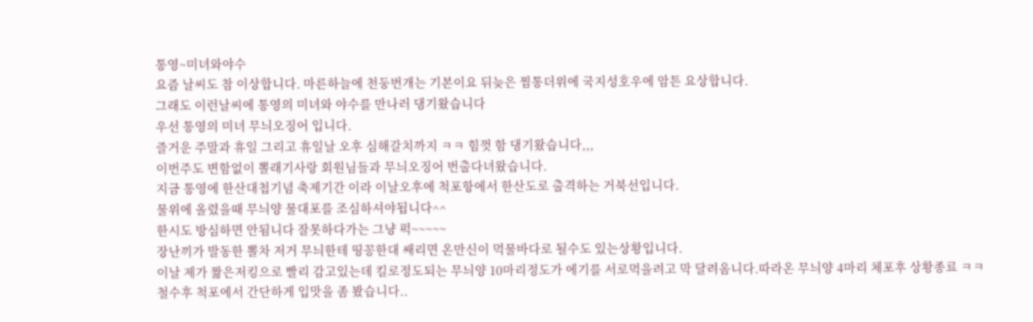통영~미녀와야수
요즘 날씨도 참 이상합니다. 마른하늘에 천둥번개는 기본이요 뒤늦은 찜통더위에 국지성호우에 암튼 요상합니다.
그래도 이런날씨에 통영의 미녀와 야수를 만나러 댕기왔습니다
우선 통영의 미녀 무늬오징어 입니다.
즐거운 주말과 휴일 그리고 휴일날 오후 심해갈치까지 ㅋㅋ 힘껏 함 댕기왔습니다,,,
이번주도 변함없이 뽈래기사랑 회원님들과 무늬오징어 번출다녀왔습니다.
지금 통영에 한산대첩기념 축제기간 이라 이날오후에 척포항에서 한산도로 출격하는 거북선입니다.
물위에 올렸을때 무늬양 물대포를 조심하셔야됩니다^^
한시도 방심하면 안됨니다 잘못하다가는 그냥 퍽~~~~~
장난끼가 발동한 뽈차 저거 무늬한테 띵꽁한대 쌔리면 온만신이 먹물바다로 될수도 있는상황입니다.
이날 제가 짦은저킹으로 빨리 감고있는데 킬로정도되는 무늬양 10마리정도가 에기를 서로먹을려고 막 달려옴니다.따라온 무늬양 4마리 체포후 상황종료 ㅋㅋ
철수후 척포에서 간단하게 입맛을 좀 봤습니다..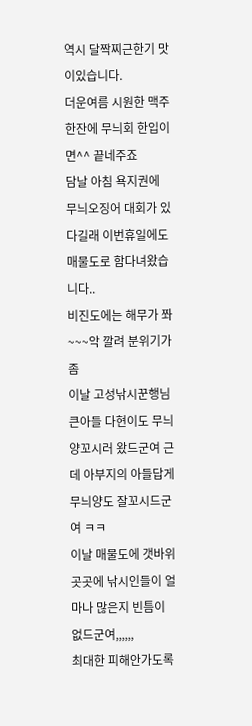역시 달짝찌근한기 맛이있습니다.
더운여름 시원한 맥주한잔에 무늬회 한입이면^^ 끝네주죠
담날 아침 욕지권에 무늬오징어 대회가 있다길래 이번휴일에도 매물도로 함다녀왔습니다..
비진도에는 해무가 쫘~~~악 깔려 분위기가 좀
이날 고성낚시꾼행님 큰아들 다현이도 무늬양꼬시러 왔드군여 근데 아부지의 아들답게 무늬양도 잘꼬시드군여 ㅋㅋ
이날 매물도에 갯바위 곳곳에 낚시인들이 얼마나 많은지 빈틈이 없드군여,,,,,,
최대한 피해안가도록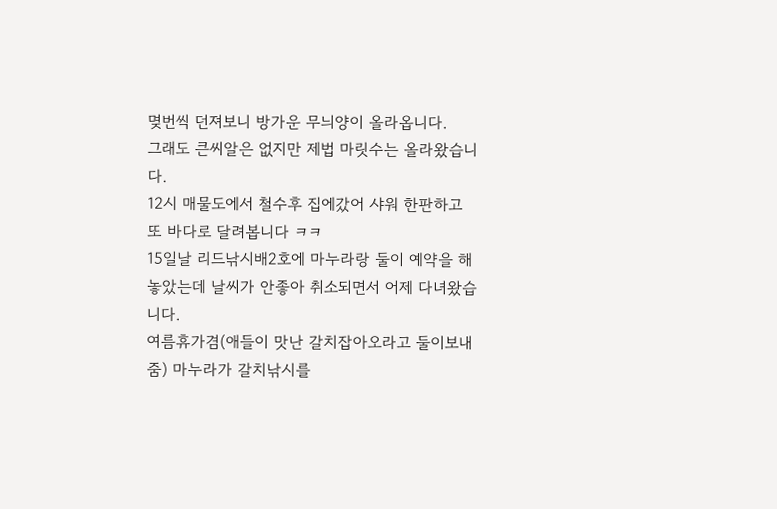몆번씩 던져보니 방가운 무늬양이 올라옵니다.
그래도 큰씨알은 없지만 제법 마릿수는 올라왔습니다.
12시 매물도에서 철수후 집에갔어 샤워 한판하고 또 바다로 달려봅니다 ㅋㅋ
15일날 리드낚시배2호에 마누라랑 둘이 예약을 해놓았는데 날씨가 안좋아 취소되면서 어제 다녀왔습니다.
여름휴가겸(애들이 맛난 갈치잡아오라고 둘이보내줌) 마누라가 갈치낚시를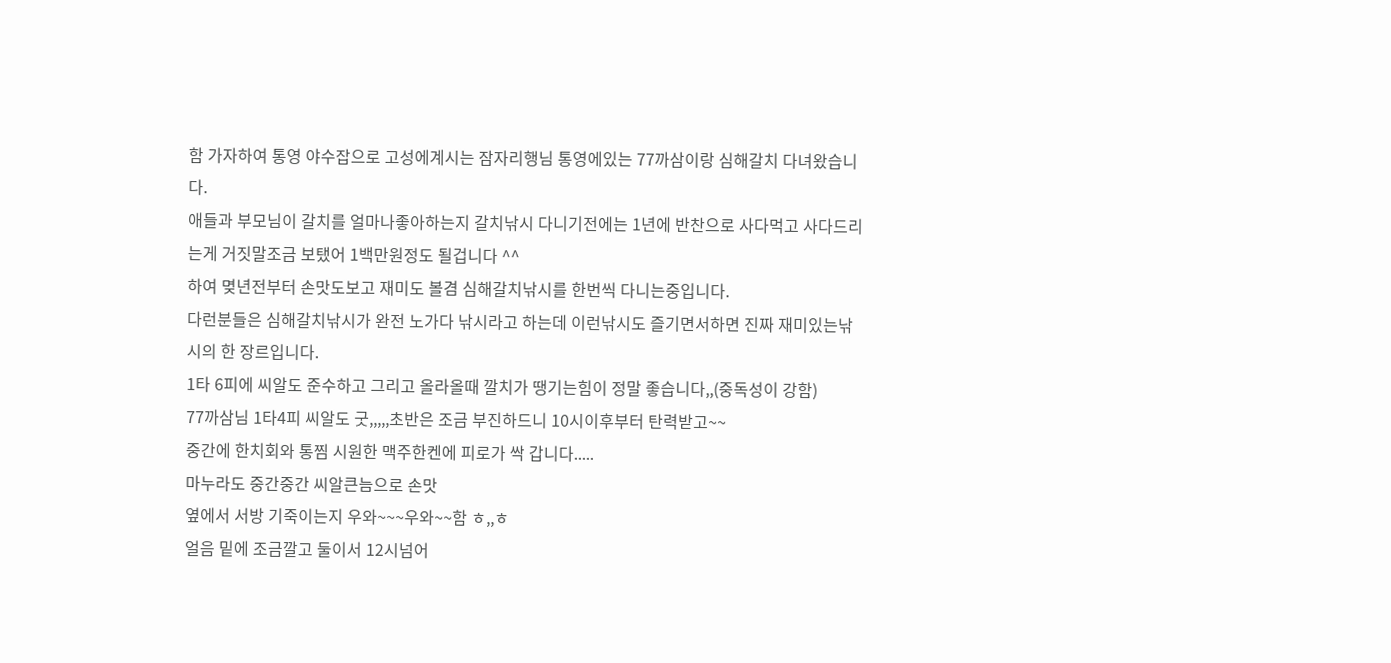함 가자하여 통영 야수잡으로 고성에계시는 잠자리행님 통영에있는 77까삼이랑 심해갈치 다녀왔습니다.
애들과 부모님이 갈치를 얼마나좋아하는지 갈치낚시 다니기전에는 1년에 반찬으로 사다먹고 사다드리는게 거짓말조금 보탰어 1백만원정도 될겁니다 ^^
하여 몆년전부터 손맛도보고 재미도 볼겸 심해갈치낚시를 한번씩 다니는중입니다.
다런분들은 심해갈치낚시가 완전 노가다 낚시라고 하는데 이런낚시도 즐기면서하면 진짜 재미있는낚시의 한 장르입니다.
1타 6피에 씨알도 준수하고 그리고 올라올때 깔치가 땡기는힘이 정말 좋습니다,,(중독성이 강함)
77까삼님 1타4피 씨알도 굿,,,,,초반은 조금 부진하드니 10시이후부터 탄력받고~~
중간에 한치회와 통찜 시원한 맥주한켄에 피로가 싹 갑니다.....
마누라도 중간중간 씨알큰늠으로 손맛
옆에서 서방 기죽이는지 우와~~~우와~~함 ㅎ,,ㅎ
얼음 밑에 조금깔고 둘이서 12시넘어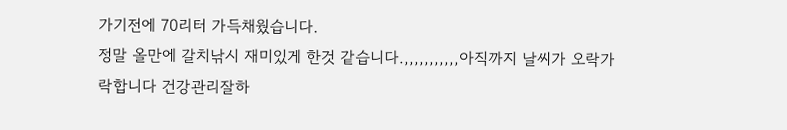가기전에 70리터 가득채웠습니다.
정말 올만에 갈치낚시 재미있게 한것 같습니다.,,,,,,,,,,,아직까지 날씨가 오락가락합니다 건강관리잘하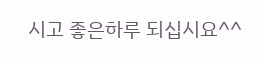시고 좋은하루 되십시요^^